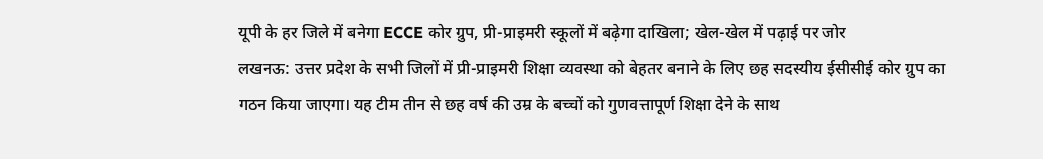यूपी के हर जिले में बनेगा ECCE कोर ग्रुप, प्री-प्राइमरी स्कूलों में बढ़ेगा दाखिला; खेल-खेल में पढ़ाई पर जोर
लखनऊ: उत्तर प्रदेश के सभी जिलों में प्री-प्राइमरी शिक्षा व्यवस्था को बेहतर बनाने के लिए छह सदस्यीय ईसीसीई कोर ग्रुप का गठन किया जाएगा। यह टीम तीन से छह वर्ष की उम्र के बच्चों को गुणवत्तापूर्ण शिक्षा देने के साथ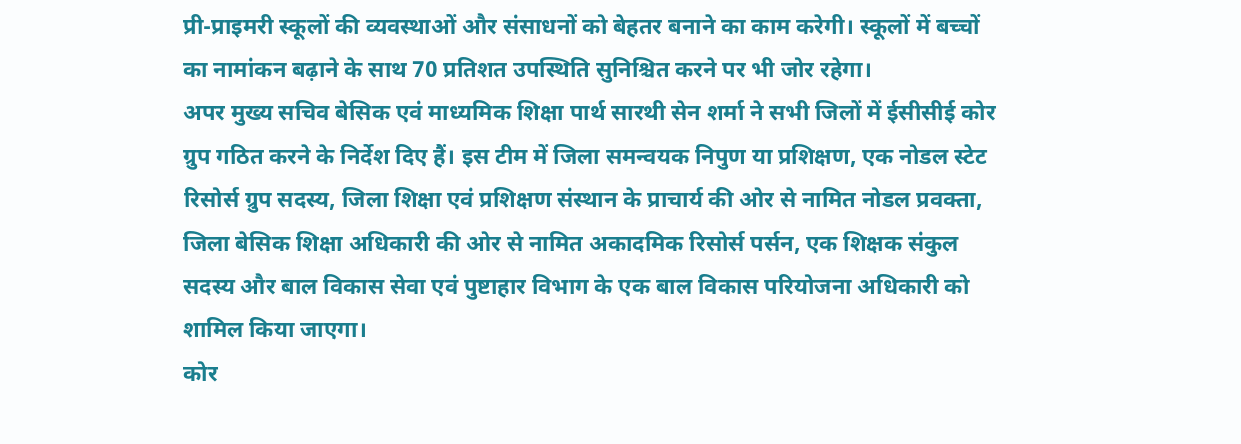प्री-प्राइमरी स्कूलों की व्यवस्थाओं और संसाधनों को बेहतर बनाने का काम करेगी। स्कूलों में बच्चों का नामांकन बढ़ाने के साथ 70 प्रतिशत उपस्थिति सुनिश्चित करने पर भी जोर रहेगा।
अपर मुख्य सचिव बेसिक एवं माध्यमिक शिक्षा पार्थ सारथी सेन शर्मा ने सभी जिलों में ईसीसीई कोर ग्रुप गठित करने के निर्देश दिए हैं। इस टीम में जिला समन्वयक निपुण या प्रशिक्षण, एक नोडल स्टेट रिसोर्स ग्रुप सदस्य, जिला शिक्षा एवं प्रशिक्षण संस्थान के प्राचार्य की ओर से नामित नोडल प्रवक्ता, जिला बेसिक शिक्षा अधिकारी की ओर से नामित अकादमिक रिसोर्स पर्सन, एक शिक्षक संकुल सदस्य और बाल विकास सेवा एवं पुष्टाहार विभाग के एक बाल विकास परियोजना अधिकारी को शामिल किया जाएगा।
कोर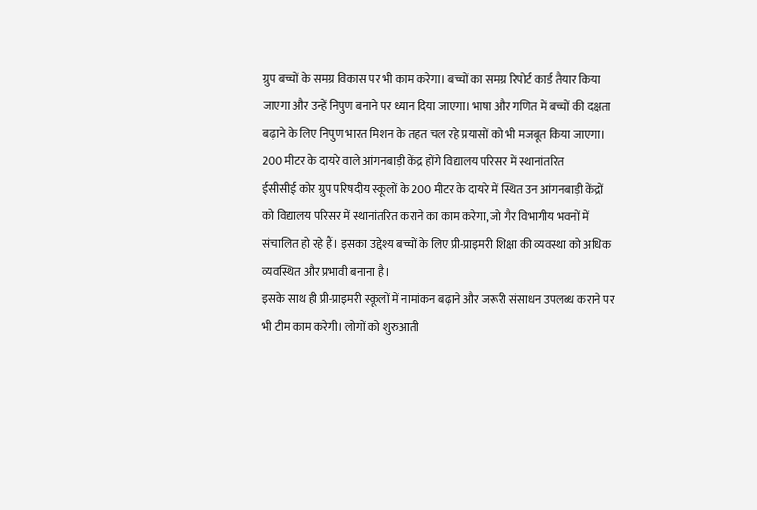ग्रुप बच्चों के समग्र विकास पर भी काम करेगा। बच्चों का समग्र रिपोर्ट कार्ड तैयार किया जाएगा और उन्हें निपुण बनाने पर ध्यान दिया जाएगा। भाषा और गणित में बच्चों की दक्षता बढ़ाने के लिए निपुण भारत मिशन के तहत चल रहे प्रयासों को भी मजबूत किया जाएगा।
200 मीटर के दायरे वाले आंगनबाड़ी केंद्र होंगे विद्यालय परिसर में स्थानांतरित
ईसीसीई कोर ग्रुप परिषदीय स्कूलों के 200 मीटर के दायरे में स्थित उन आंगनबाड़ी केंद्रों को विद्यालय परिसर में स्थानांतरित कराने का काम करेगा, जो गैर विभागीय भवनों में संचालित हो रहे हैं। इसका उद्देश्य बच्चों के लिए प्री-प्राइमरी शिक्षा की व्यवस्था को अधिक व्यवस्थित और प्रभावी बनाना है।
इसके साथ ही प्री-प्राइमरी स्कूलों में नामांकन बढ़ाने और जरूरी संसाधन उपलब्ध कराने पर भी टीम काम करेगी। लोगों को शुरुआती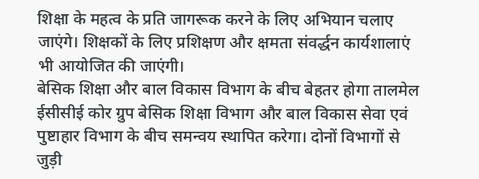शिक्षा के महत्व के प्रति जागरूक करने के लिए अभियान चलाए जाएंगे। शिक्षकों के लिए प्रशिक्षण और क्षमता संवर्द्धन कार्यशालाएं भी आयोजित की जाएंगी।
बेसिक शिक्षा और बाल विकास विभाग के बीच बेहतर होगा तालमेल
ईसीसीई कोर ग्रुप बेसिक शिक्षा विभाग और बाल विकास सेवा एवं पुष्टाहार विभाग के बीच समन्वय स्थापित करेगा। दोनों विभागों से जुड़ी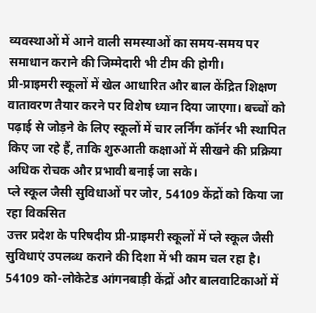व्यवस्थाओं में आने वाली समस्याओं का समय-समय पर समाधान कराने की जिम्मेदारी भी टीम की होगी।
प्री-प्राइमरी स्कूलों में खेल आधारित और बाल केंद्रित शिक्षण वातावरण तैयार करने पर विशेष ध्यान दिया जाएगा। बच्चों को पढ़ाई से जोड़ने के लिए स्कूलों में चार लर्निंग कॉर्नर भी स्थापित किए जा रहे हैं, ताकि शुरुआती कक्षाओं में सीखने की प्रक्रिया अधिक रोचक और प्रभावी बनाई जा सके।
प्ले स्कूल जैसी सुविधाओं पर जोर, 54109 केंद्रों को किया जा रहा विकसित
उत्तर प्रदेश के परिषदीय प्री-प्राइमरी स्कूलों में प्ले स्कूल जैसी सुविधाएं उपलब्ध कराने की दिशा में भी काम चल रहा है। 54109 को-लोकेटेड आंगनबाड़ी केंद्रों और बालवाटिकाओं में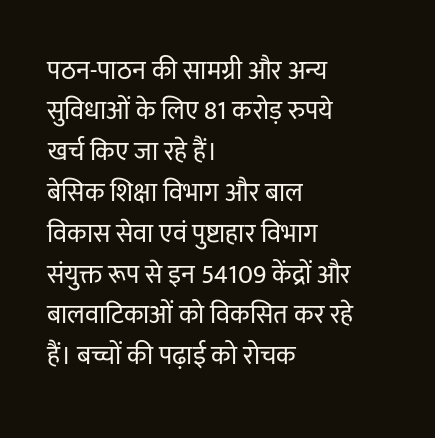पठन-पाठन की सामग्री और अन्य सुविधाओं के लिए 81 करोड़ रुपये खर्च किए जा रहे हैं।
बेसिक शिक्षा विभाग और बाल विकास सेवा एवं पुष्टाहार विभाग संयुक्त रूप से इन 54109 केंद्रों और बालवाटिकाओं को विकसित कर रहे हैं। बच्चों की पढ़ाई को रोचक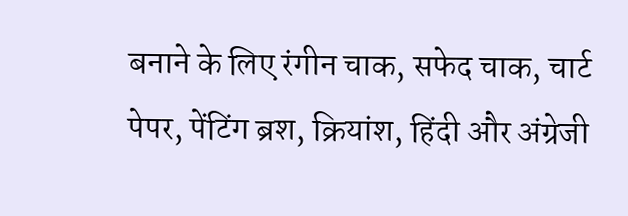बनाने के लिए रंगीन चाक, सफेद चाक, चार्ट पेपर, पेंटिंग ब्रश, क्रियांश, हिंदी और अंग्रेजी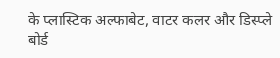के प्लास्टिक अल्फाबेट, वाटर कलर और डिस्प्ले बोर्ड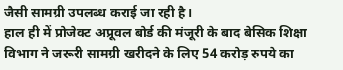जैसी सामग्री उपलब्ध कराई जा रही है।
हाल ही में प्रोजेक्ट अप्रूवल बोर्ड की मंजूरी के बाद बेसिक शिक्षा विभाग ने जरूरी सामग्री खरीदने के लिए 54 करोड़ रुपये का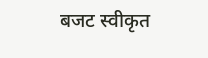बजट स्वीकृत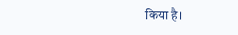किया है।